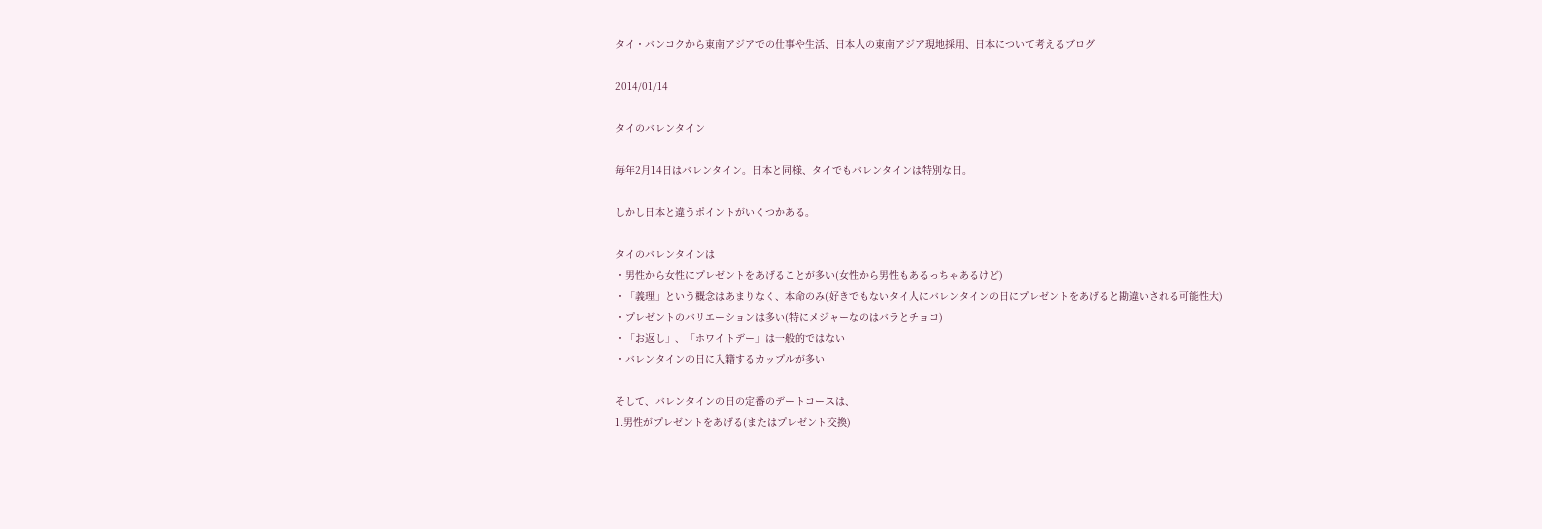タイ・バンコクから東南アジアでの仕事や生活、日本人の東南アジア現地採用、日本について考えるブログ

2014/01/14

タイのバレンタイン

毎年2月14日はバレンタイン。日本と同様、タイでもバレンタインは特別な日。

しかし日本と違うポイントがいくつかある。

タイのバレンタインは
・男性から女性にプレゼントをあげることが多い(女性から男性もあるっちゃあるけど)
・「義理」という概念はあまりなく、本命のみ(好きでもないタイ人にバレンタインの日にプレゼントをあげると勘違いされる可能性大)
・プレゼントのバリエーションは多い(特にメジャーなのはバラとチョコ)
・「お返し」、「ホワイトデー」は一般的ではない
・バレンタインの日に入籍するカップルが多い

そして、バレンタインの日の定番のデートコースは、
1.男性がプレゼントをあげる(またはプレゼント交換)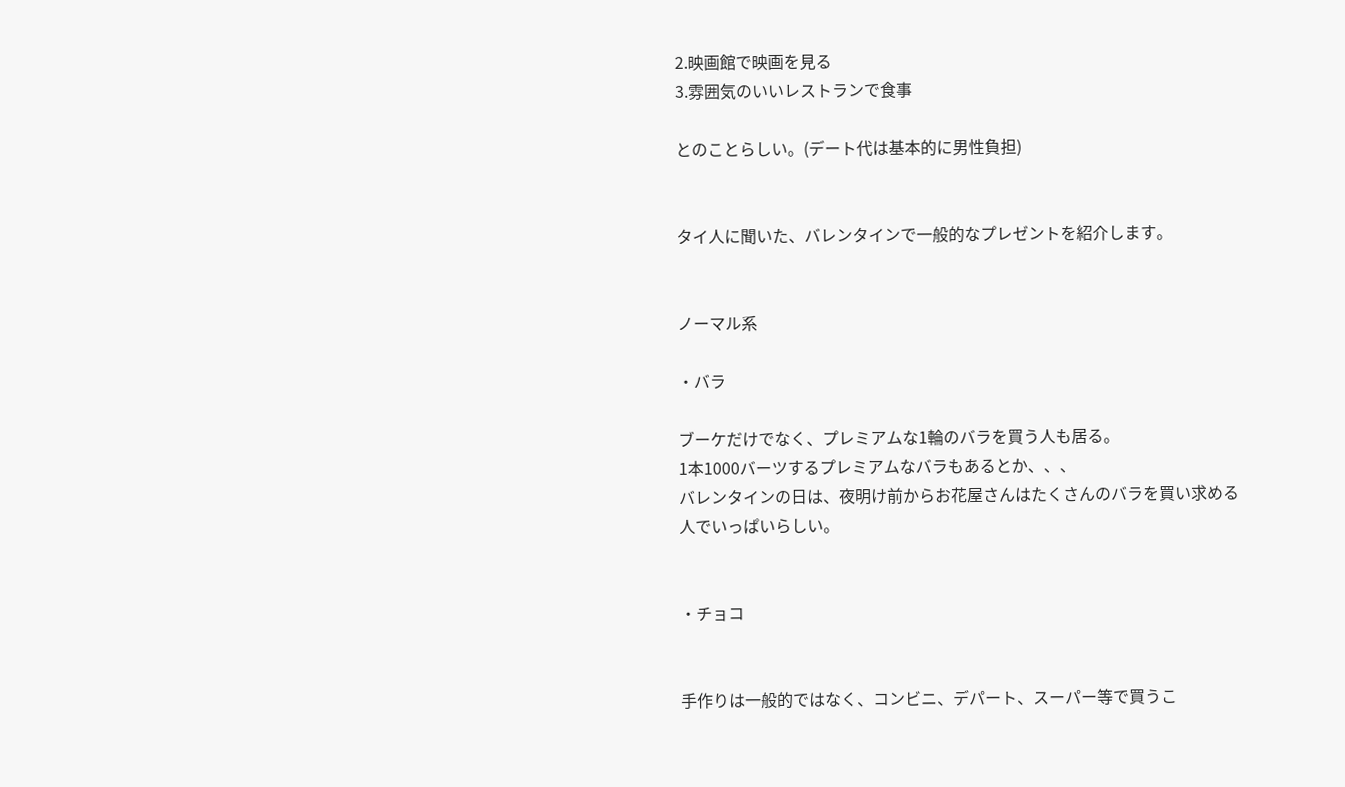2.映画館で映画を見る
3.雰囲気のいいレストランで食事

とのことらしい。(デート代は基本的に男性負担)


タイ人に聞いた、バレンタインで一般的なプレゼントを紹介します。


ノーマル系

・バラ

ブーケだけでなく、プレミアムな1輪のバラを買う人も居る。
1本1000バーツするプレミアムなバラもあるとか、、、
バレンタインの日は、夜明け前からお花屋さんはたくさんのバラを買い求める人でいっぱいらしい。


・チョコ


手作りは一般的ではなく、コンビニ、デパート、スーパー等で買うこ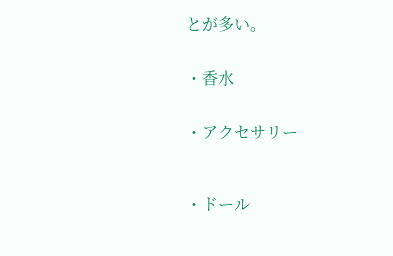とが多い。


・香水


・アクセサリー



・ドール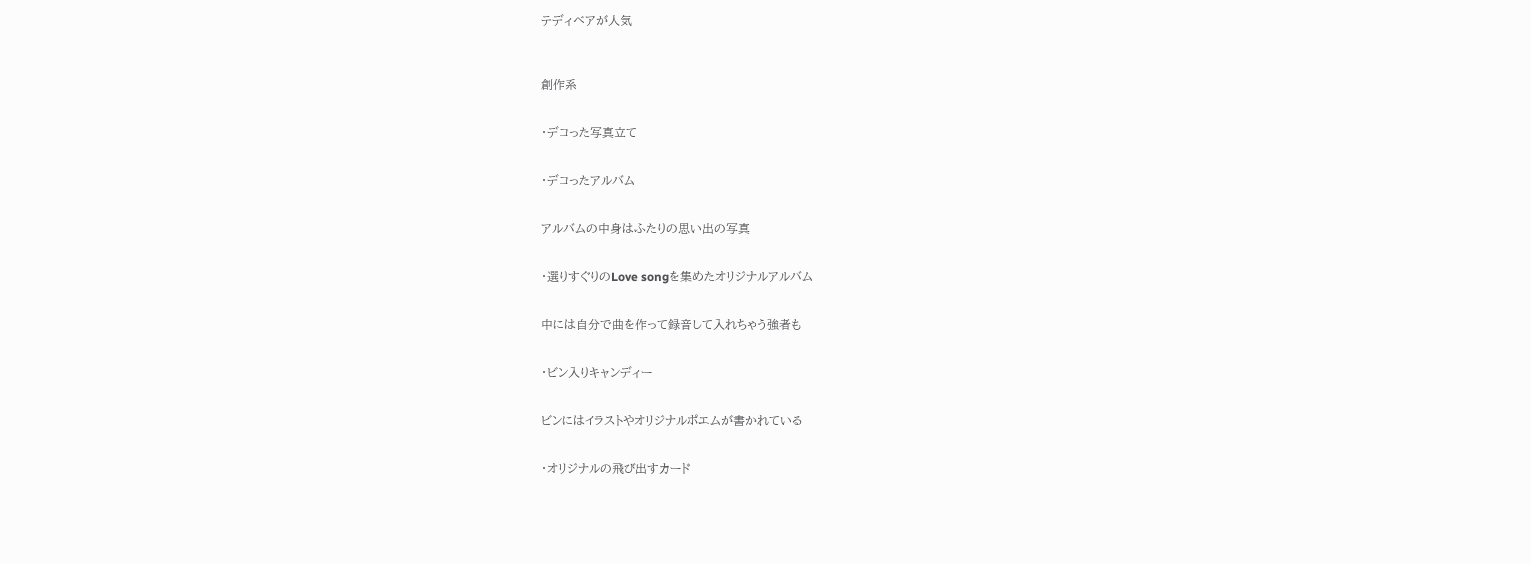テディベアが人気



創作系


・デコった写真立て


・デコったアルバム


アルバムの中身はふたりの思い出の写真


・選りすぐりのLove songを集めたオリジナルアルバム


中には自分で曲を作って録音して入れちゃう強者も


・ビン入りキャンディー


ビンにはイラストやオリジナルポエムが書かれている


・オリジナルの飛び出すカード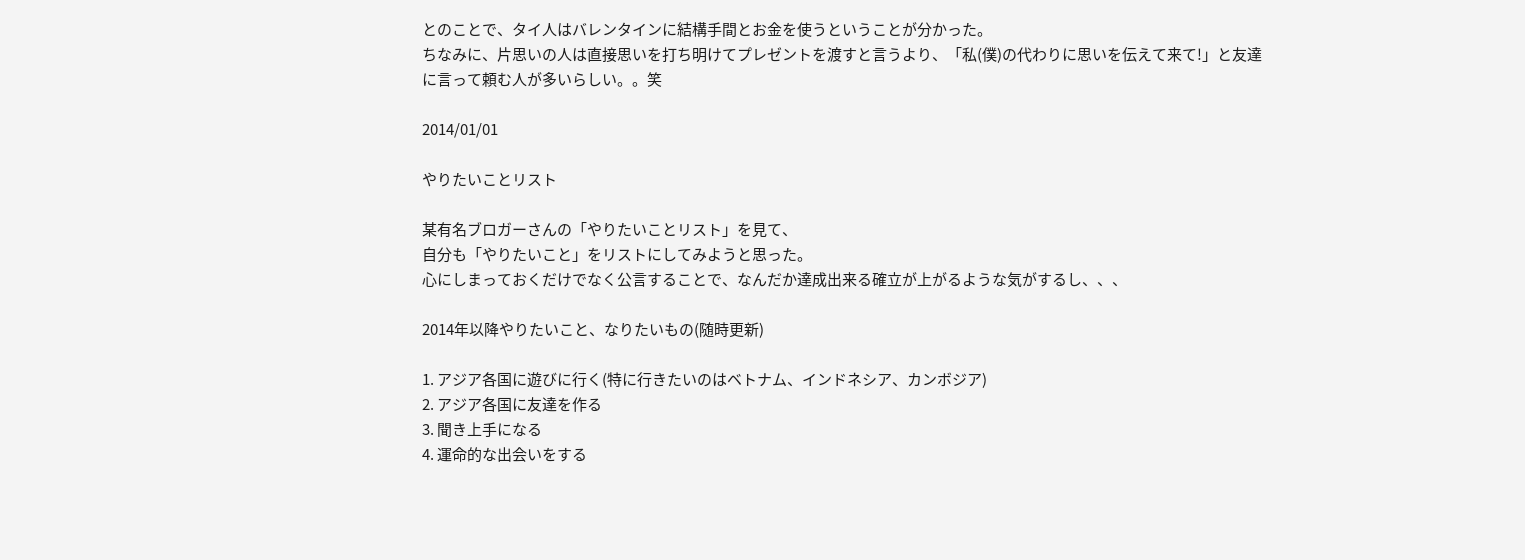とのことで、タイ人はバレンタインに結構手間とお金を使うということが分かった。
ちなみに、片思いの人は直接思いを打ち明けてプレゼントを渡すと言うより、「私(僕)の代わりに思いを伝えて来て!」と友達に言って頼む人が多いらしい。。笑

2014/01/01

やりたいことリスト

某有名ブロガーさんの「やりたいことリスト」を見て、
自分も「やりたいこと」をリストにしてみようと思った。
心にしまっておくだけでなく公言することで、なんだか達成出来る確立が上がるような気がするし、、、

2014年以降やりたいこと、なりたいもの(随時更新)

1. アジア各国に遊びに行く(特に行きたいのはベトナム、インドネシア、カンボジア)
2. アジア各国に友達を作る
3. 聞き上手になる
4. 運命的な出会いをする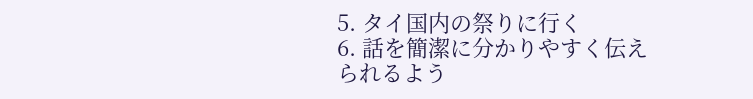5. タイ国内の祭りに行く
6. 話を簡潔に分かりやすく伝えられるよう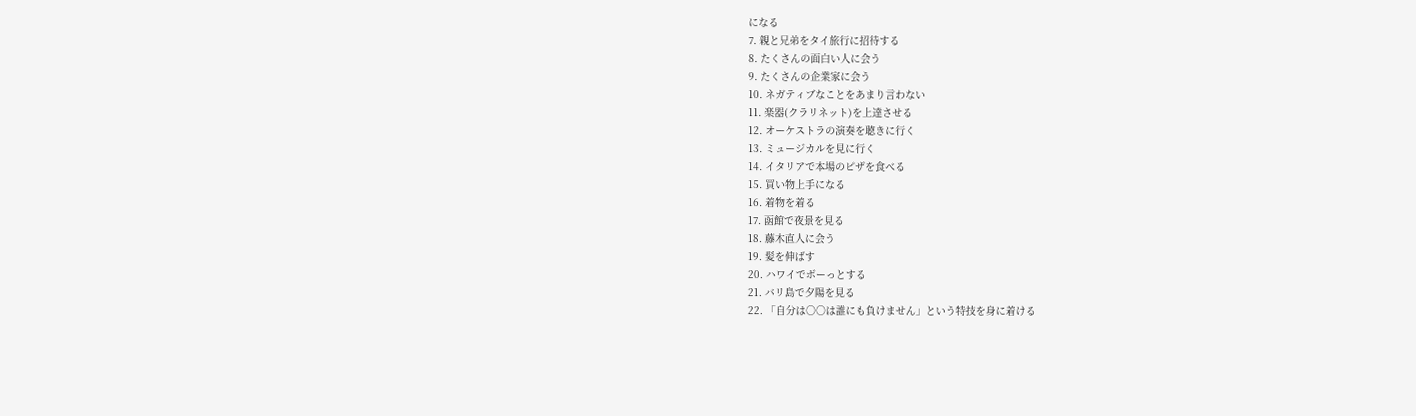になる
7. 親と兄弟をタイ旅行に招待する
8. たくさんの面白い人に会う
9. たくさんの企業家に会う
10. ネガティブなことをあまり言わない
11. 楽器(クラリネット)を上達させる
12. オーケストラの演奏を聴きに行く
13. ミュージカルを見に行く
14. イタリアで本場のピザを食べる
15. 買い物上手になる
16. 着物を着る
17. 函館で夜景を見る
18. 藤木直人に会う
19. 髪を伸ばす
20. ハワイでボーっとする
21. バリ島で夕陽を見る
22. 「自分は○○は誰にも負けません」という特技を身に着ける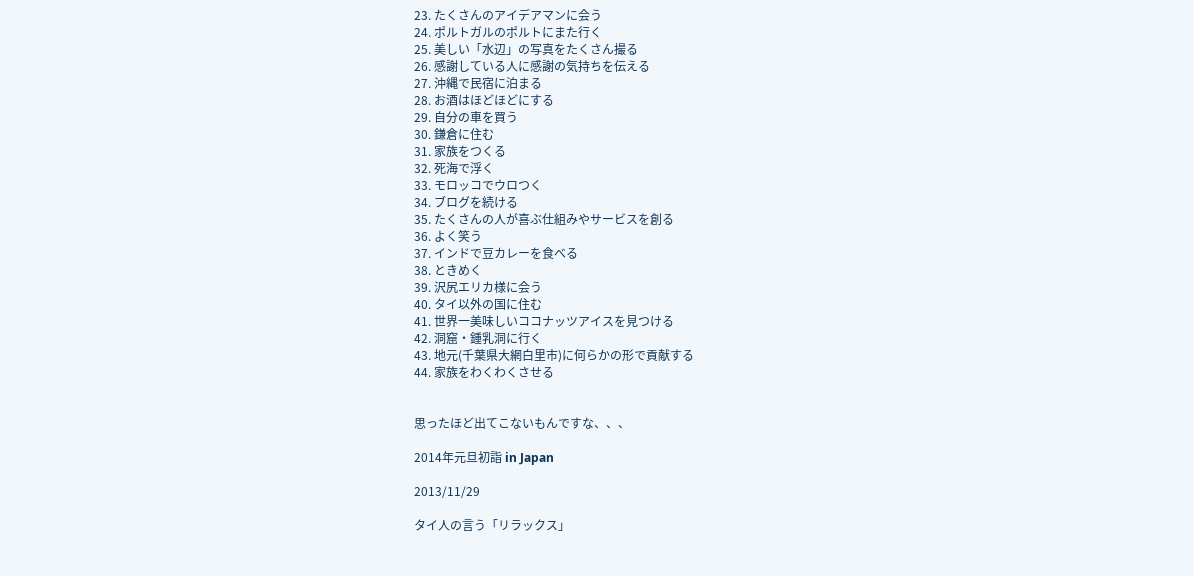23. たくさんのアイデアマンに会う
24. ポルトガルのポルトにまた行く
25. 美しい「水辺」の写真をたくさん撮る
26. 感謝している人に感謝の気持ちを伝える
27. 沖縄で民宿に泊まる
28. お酒はほどほどにする
29. 自分の車を買う
30. 鎌倉に住む
31. 家族をつくる
32. 死海で浮く
33. モロッコでウロつく
34. ブログを続ける
35. たくさんの人が喜ぶ仕組みやサービスを創る
36. よく笑う
37. インドで豆カレーを食べる
38. ときめく
39. 沢尻エリカ様に会う
40. タイ以外の国に住む
41. 世界一美味しいココナッツアイスを見つける
42. 洞窟・鍾乳洞に行く
43. 地元(千葉県大網白里市)に何らかの形で貢献する
44. 家族をわくわくさせる


思ったほど出てこないもんですな、、、

2014年元旦初詣 in Japan

2013/11/29

タイ人の言う「リラックス」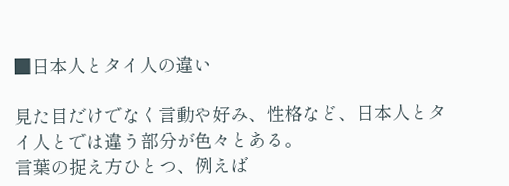■日本人とタイ人の違い

見た目だけでなく言動や好み、性格など、日本人とタイ人とでは違う部分が色々とある。
言葉の捉え方ひとつ、例えば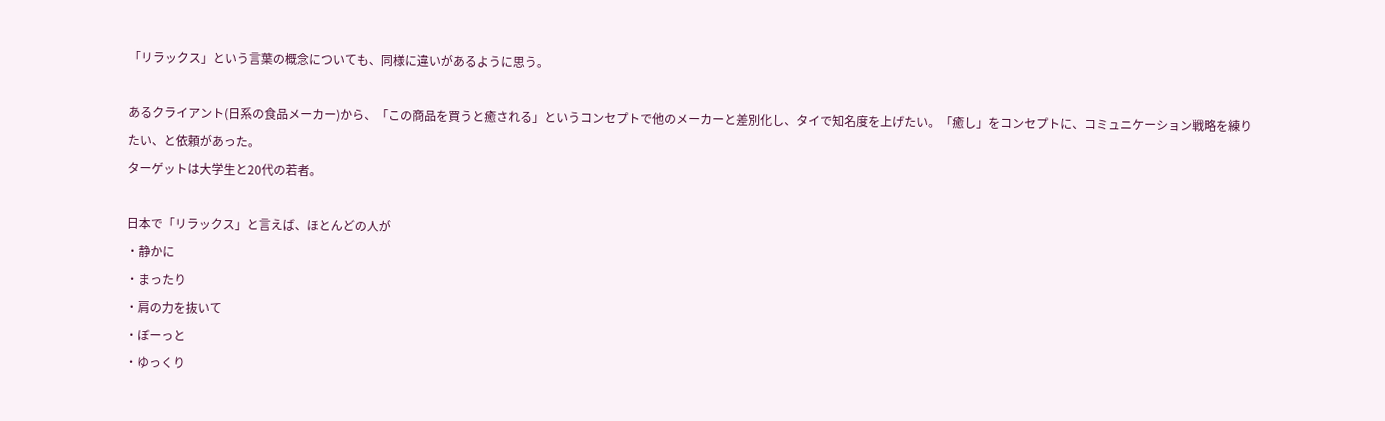「リラックス」という言葉の概念についても、同様に違いがあるように思う。

あるクライアント(日系の食品メーカー)から、「この商品を買うと癒される」というコンセプトで他のメーカーと差別化し、タイで知名度を上げたい。「癒し」をコンセプトに、コミュニケーション戦略を練りたい、と依頼があった。
ターゲットは大学生と20代の若者。

日本で「リラックス」と言えば、ほとんどの人が
・静かに
・まったり
・肩の力を抜いて
・ぼーっと
・ゆっくり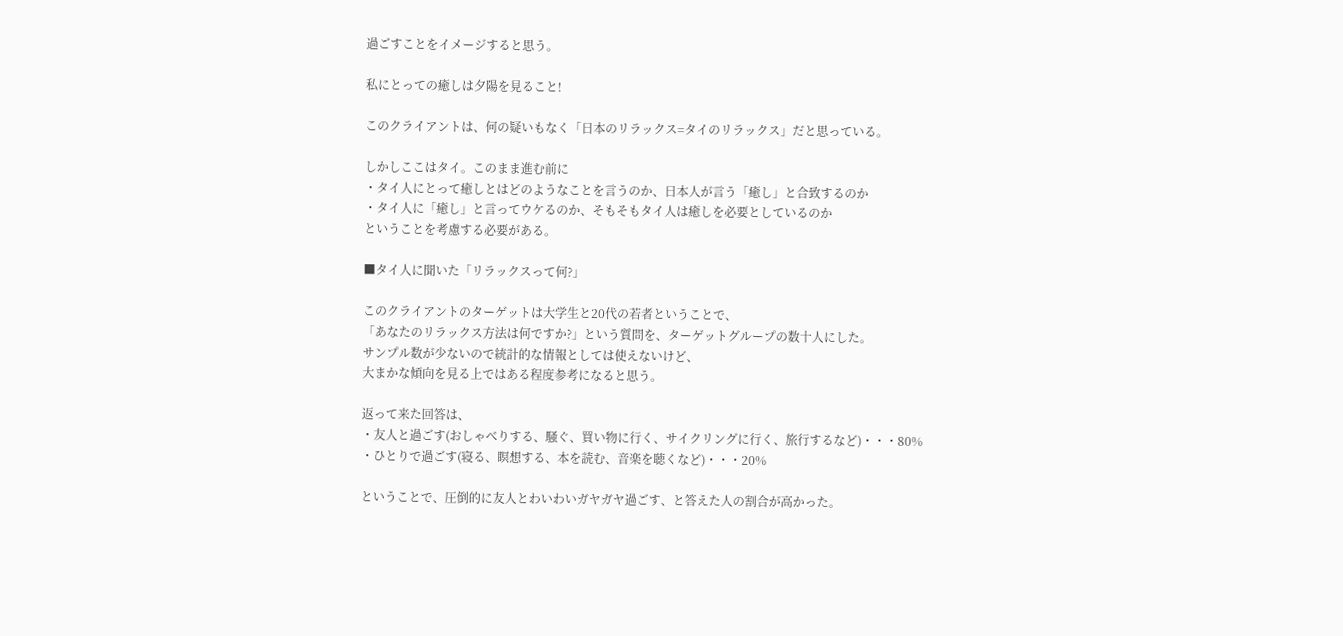過ごすことをイメージすると思う。

私にとっての癒しは夕陽を見ること!

このクライアントは、何の疑いもなく「日本のリラックス=タイのリラックス」だと思っている。

しかしここはタイ。このまま進む前に
・タイ人にとって癒しとはどのようなことを言うのか、日本人が言う「癒し」と合致するのか
・タイ人に「癒し」と言ってウケるのか、そもそもタイ人は癒しを必要としているのか
ということを考慮する必要がある。

■タイ人に聞いた「リラックスって何?」

このクライアントのターゲットは大学生と20代の若者ということで、
「あなたのリラックス方法は何ですか?」という質問を、ターゲットグループの数十人にした。
サンプル数が少ないので統計的な情報としては使えないけど、
大まかな傾向を見る上ではある程度参考になると思う。

返って来た回答は、
・友人と過ごす(おしゃべりする、騒ぐ、買い物に行く、サイクリングに行く、旅行するなど)・・・80%
・ひとりで過ごす(寝る、瞑想する、本を読む、音楽を聴くなど)・・・20%

ということで、圧倒的に友人とわいわいガヤガヤ過ごす、と答えた人の割合が高かった。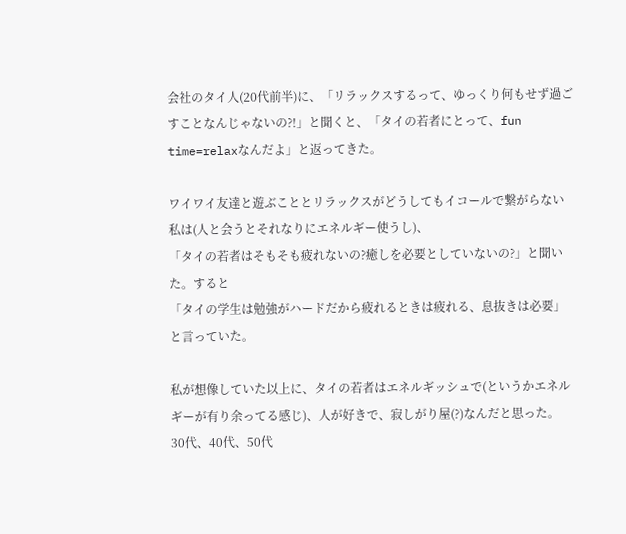会社のタイ人(20代前半)に、「リラックスするって、ゆっくり何もせず過ごすことなんじゃないの?!」と聞くと、「タイの若者にとって、fun time=relaxなんだよ」と返ってきた。

ワイワイ友達と遊ぶこととリラックスがどうしてもイコールで繋がらない私は(人と会うとそれなりにエネルギー使うし)、
「タイの若者はそもそも疲れないの?癒しを必要としていないの?」と聞いた。すると
「タイの学生は勉強がハードだから疲れるときは疲れる、息抜きは必要」と言っていた。

私が想像していた以上に、タイの若者はエネルギッシュで(というかエネルギーが有り余ってる感じ)、人が好きで、寂しがり屋(?)なんだと思った。
30代、40代、50代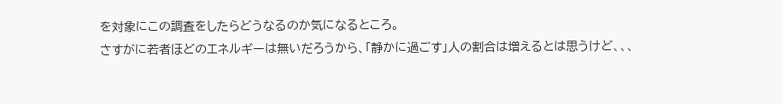を対象にこの調査をしたらどうなるのか気になるところ。
さすがに若者ほどのエネルギーは無いだろうから、「静かに過ごす」人の割合は増えるとは思うけど、、、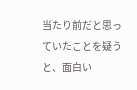当たり前だと思っていたことを疑うと、面白い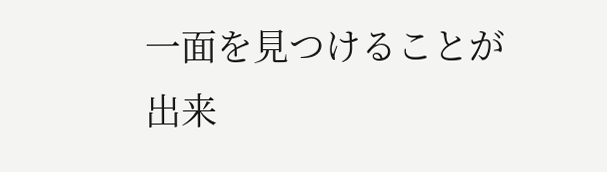一面を見つけることが出来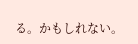る。かもしれない。